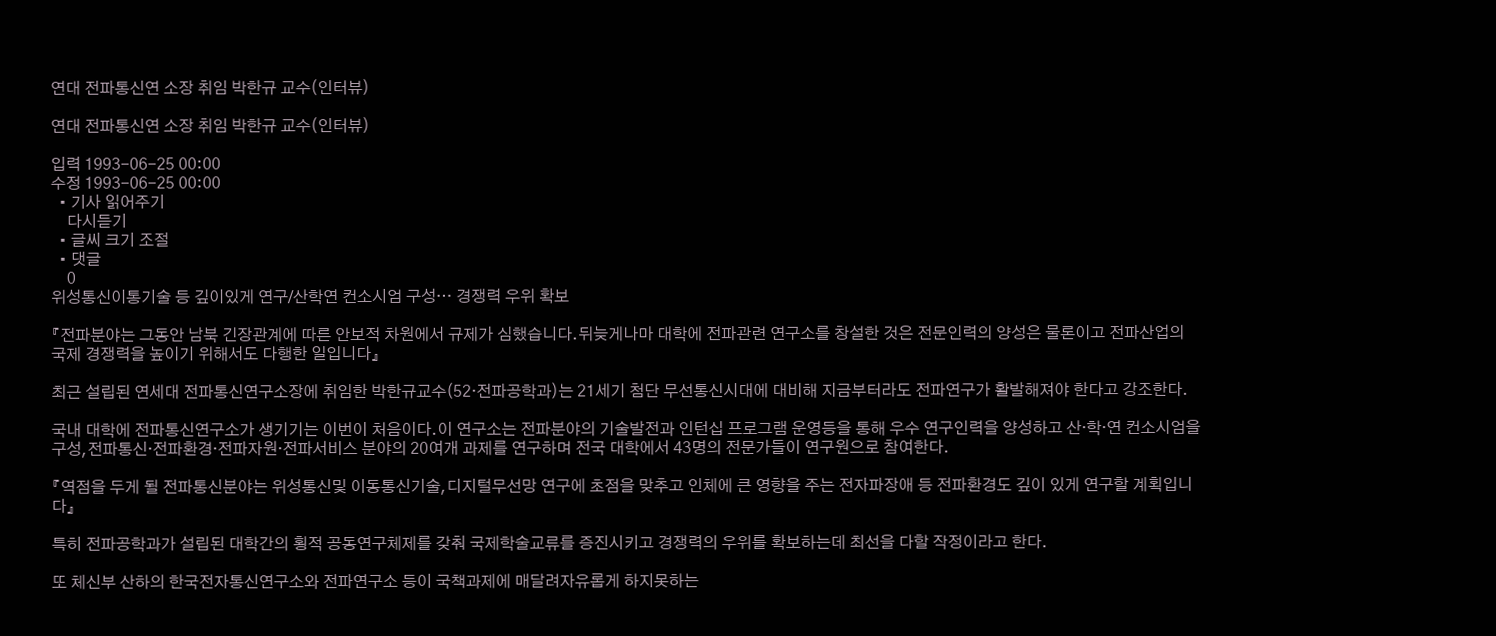연대 전파통신연 소장 취임 박한규 교수(인터뷰)

연대 전파통신연 소장 취임 박한규 교수(인터뷰)

입력 1993-06-25 00:00
수정 1993-06-25 00:00
  • 기사 읽어주기
    다시듣기
  • 글씨 크기 조절
  • 댓글
    0
위성통신이통기술 등 깊이있게 연구/산학연 컨소시엄 구성… 경쟁력 우위 확보

『전파분야는 그동안 남북 긴장관계에 따른 안보적 차원에서 규제가 심했습니다.뒤늦게나마 대학에 전파관련 연구소를 창설한 것은 전문인력의 양성은 물론이고 전파산업의 국제 경쟁력을 높이기 위해서도 다행한 일입니다』

최근 설립된 연세대 전파통신연구소장에 취임한 박한규교수(52·전파공학과)는 21세기 첨단 무선통신시대에 대비해 지금부터라도 전파연구가 활발해져야 한다고 강조한다.

국내 대학에 전파통신연구소가 생기기는 이번이 처음이다.이 연구소는 전파분야의 기술발전과 인턴십 프로그램 운영등을 통해 우수 연구인력을 양성하고 산·학·연 컨소시엄을 구성,전파통신·전파환경·전파자원·전파서비스 분야의 20여개 과제를 연구하며 전국 대학에서 43명의 전문가들이 연구원으로 참여한다.

『역점을 두게 될 전파통신분야는 위성통신및 이동통신기술,디지털무선망 연구에 초점을 맞추고 인체에 큰 영향을 주는 전자파장애 등 전파환경도 깊이 있게 연구할 계획입니다』

특히 전파공학과가 설립된 대학간의 횡적 공동연구체제를 갖춰 국제학술교류를 증진시키고 경쟁력의 우위를 확보하는데 최선을 다할 작정이라고 한다.

또 체신부 산하의 한국전자통신연구소와 전파연구소 등이 국책과제에 매달려자유롭게 하지못하는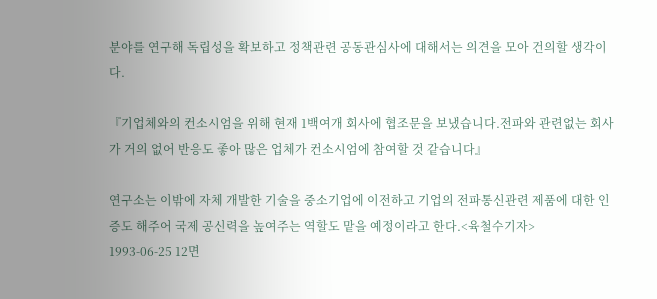분야를 연구해 독립성을 확보하고 정책관련 공동관심사에 대해서는 의견을 모아 건의할 생각이다.

『기업체와의 컨소시엄을 위해 현재 1백여개 회사에 협조문을 보냈습니다.전파와 관련없는 회사가 거의 없어 반응도 좋아 많은 업체가 컨소시엄에 참여할 것 같습니다』

연구소는 이밖에 자체 개발한 기술을 중소기업에 이전하고 기업의 전파통신관련 제품에 대한 인증도 해주어 국제 공신력을 높여주는 역할도 맡을 예정이라고 한다.<육철수기자>
1993-06-25 12면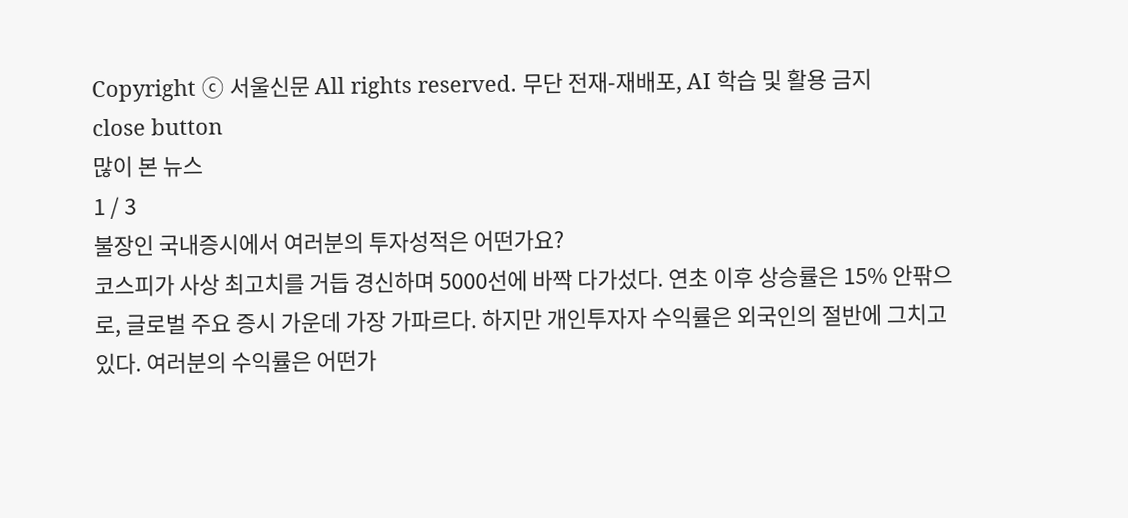Copyright ⓒ 서울신문 All rights reserved. 무단 전재-재배포, AI 학습 및 활용 금지
close button
많이 본 뉴스
1 / 3
불장인 국내증시에서 여러분의 투자성적은 어떤가요?
코스피가 사상 최고치를 거듭 경신하며 5000선에 바짝 다가섰다. 연초 이후 상승률은 15% 안팎으로, 글로벌 주요 증시 가운데 가장 가파르다. 하지만 개인투자자 수익률은 외국인의 절반에 그치고 있다. 여러분의 수익률은 어떤가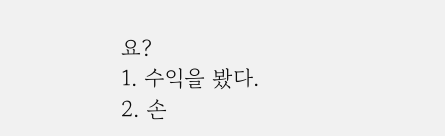요?
1. 수익을 봤다.
2. 손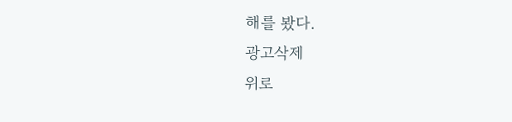해를 봤다.
광고삭제
위로